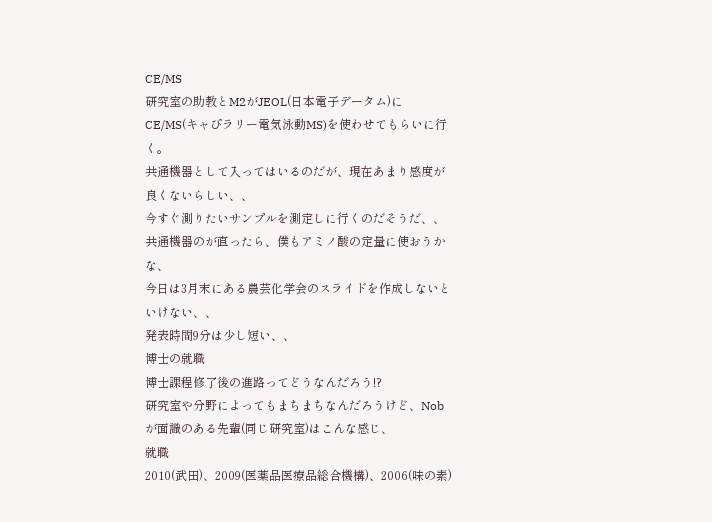CE/MS
研究室の助教とM2がJEOL(日本電子データム)にCE/MS(キャぴラリー電気泳動MS)を使わせてもらいに行く。
共通機器として入ってはいるのだが、現在あまり感度が良くないらしい、、
今すぐ測りたいサンプルを測定しに行くのだそうだ、、
共通機器のが直ったら、僕もアミノ酸の定量に使おうかな、
今日は3月末にある農芸化学会のスライドを作成しないといけない、、
発表時間9分は少し短い、、
博士の就職
博士課程修了後の進路ってどうなんだろう!?
研究室や分野によってもまちまちなんだろうけど、Nobが面識のある先輩(同じ研究室)はこんな感じ、
就職
2010(武田)、2009(医薬品医療品総合機構)、2006(味の素)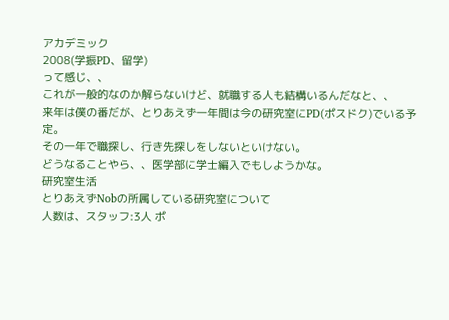アカデミック
2008(学振PD、留学)
って感じ、、
これが一般的なのか解らないけど、就職する人も結構いるんだなと、、
来年は僕の番だが、とりあえず一年間は今の研究室にPD(ポスドク)でいる予定。
その一年で職探し、行き先探しをしないといけない。
どうなることやら、、医学部に学士編入でもしようかな。
研究室生活
とりあえずNobの所属している研究室について
人数は、スタッフ:3人 ポ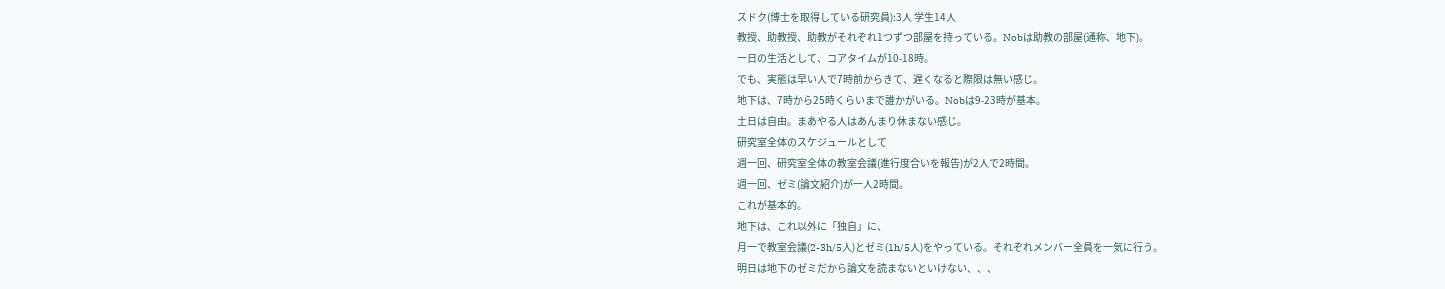スドク(博士を取得している研究員):3人 学生14人
教授、助教授、助教がそれぞれ1つずつ部屋を持っている。Nobは助教の部屋(通称、地下)。
一日の生活として、コアタイムが10-18時。
でも、実態は早い人で7時前からきて、遅くなると際限は無い感じ。
地下は、7時から25時くらいまで誰かがいる。Nobは9-23時が基本。
土日は自由。まあやる人はあんまり休まない感じ。
研究室全体のスケジュールとして
週一回、研究室全体の教室会議(進行度合いを報告)が2人で2時間。
週一回、ゼミ(論文紹介)が一人2時間。
これが基本的。
地下は、これ以外に「独自」に、
月一で教室会議(2-3h/5人)とゼミ(1h/5人)をやっている。それぞれメンバー全員を一気に行う。
明日は地下のゼミだから論文を読まないといけない、、、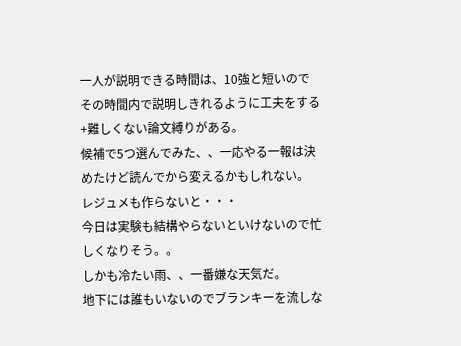一人が説明できる時間は、10強と短いので
その時間内で説明しきれるように工夫をする+難しくない論文縛りがある。
候補で5つ選んでみた、、一応やる一報は決めたけど読んでから変えるかもしれない。
レジュメも作らないと・・・
今日は実験も結構やらないといけないので忙しくなりそう。。
しかも冷たい雨、、一番嫌な天気だ。
地下には誰もいないのでブランキーを流しな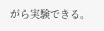がら実験できる。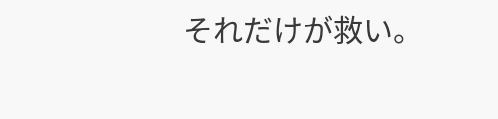それだけが救い。